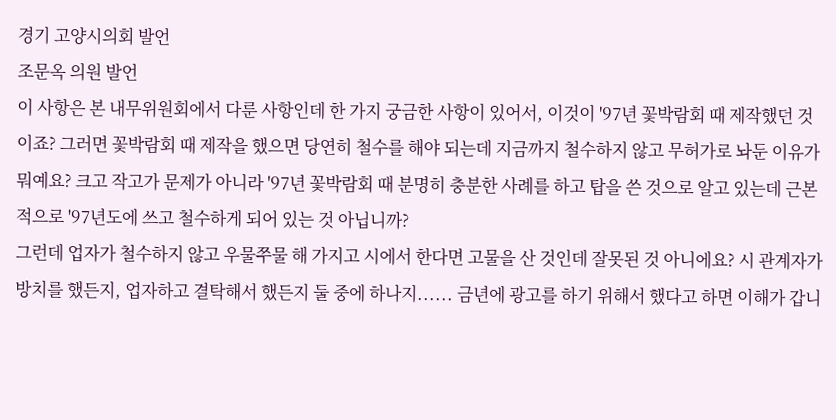경기 고양시의회 발언
조문옥 의원 발언
이 사항은 본 내무위원회에서 다룬 사항인데 한 가지 궁금한 사항이 있어서, 이것이 '97년 꽃박람회 때 제작했던 것이죠? 그러면 꽃박람회 때 제작을 했으면 당연히 철수를 해야 되는데 지금까지 철수하지 않고 무허가로 놔둔 이유가 뭐예요? 크고 작고가 문제가 아니라 '97년 꽃박람회 때 분명히 충분한 사례를 하고 탑을 쓴 것으로 알고 있는데 근본적으로 '97년도에 쓰고 철수하게 되어 있는 것 아닙니까?
그런데 업자가 철수하지 않고 우물쭈물 해 가지고 시에서 한다면 고물을 산 것인데 잘못된 것 아니에요? 시 관계자가 방치를 했든지, 업자하고 결탁해서 했든지 둘 중에 하나지...... 금년에 광고를 하기 위해서 했다고 하면 이해가 갑니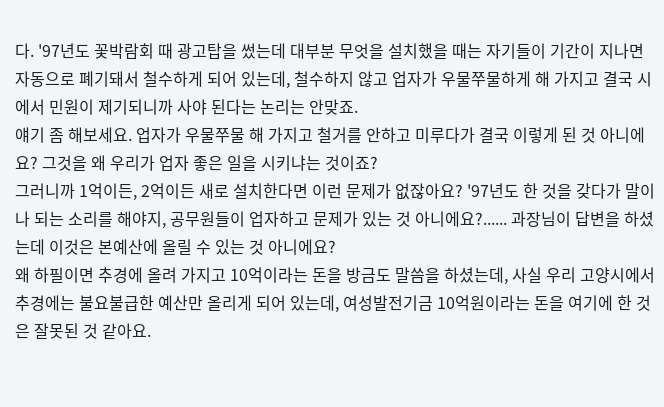다. '97년도 꽃박람회 때 광고탑을 썼는데 대부분 무엇을 설치했을 때는 자기들이 기간이 지나면 자동으로 폐기돼서 철수하게 되어 있는데, 철수하지 않고 업자가 우물쭈물하게 해 가지고 결국 시에서 민원이 제기되니까 사야 된다는 논리는 안맞죠.
얘기 좀 해보세요. 업자가 우물쭈물 해 가지고 철거를 안하고 미루다가 결국 이렇게 된 것 아니에요? 그것을 왜 우리가 업자 좋은 일을 시키냐는 것이죠?
그러니까 1억이든, 2억이든 새로 설치한다면 이런 문제가 없잖아요? '97년도 한 것을 갖다가 말이나 되는 소리를 해야지, 공무원들이 업자하고 문제가 있는 것 아니에요?...... 과장님이 답변을 하셨는데 이것은 본예산에 올릴 수 있는 것 아니에요?
왜 하필이면 추경에 올려 가지고 10억이라는 돈을 방금도 말씀을 하셨는데, 사실 우리 고양시에서 추경에는 불요불급한 예산만 올리게 되어 있는데, 여성발전기금 10억원이라는 돈을 여기에 한 것은 잘못된 것 같아요.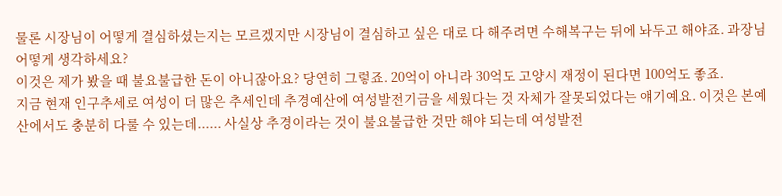물론 시장님이 어떻게 결심하셨는지는 모르겠지만 시장님이 결심하고 싶은 대로 다 해주려면 수해복구는 뒤에 놔두고 해야죠. 과장님 어떻게 생각하세요?
이것은 제가 봤을 때 불요불급한 돈이 아니잖아요? 당연히 그렇죠. 20억이 아니라 30억도 고양시 재정이 된다면 100억도 좋죠.
지금 현재 인구추세로 여성이 더 많은 추세인데 추경예산에 여성발전기금을 세웠다는 것 자체가 잘못되었다는 얘기예요. 이것은 본예산에서도 충분히 다룰 수 있는데...... 사실상 추경이라는 것이 불요불급한 것만 해야 되는데 여성발전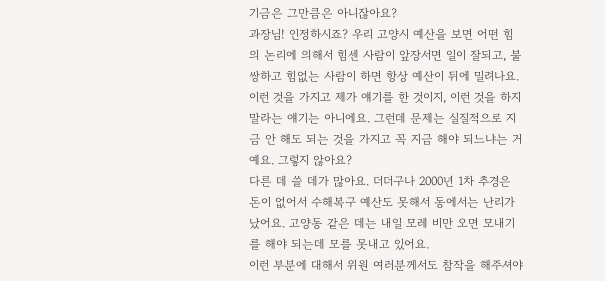기금은 그만큼은 아니잖아요?
과장님! 인정하시죠? 우리 고양시 예산을 보면 어떤 힘의 논리에 의해서 힘센 사람이 앞장서면 일이 잘되고, 불쌍하고 힘없는 사람이 하면 항상 예산이 뒤에 밀려나요.
이런 것을 가지고 제가 얘기를 한 것이지, 이런 것을 하지 말라는 얘기는 아니에요. 그런데 문제는 실질적으로 지금 안 해도 되는 것을 가지고 꼭 지금 해야 되느냐는 거예요. 그렇지 않아요?
다른 데 쓸 데가 많아요. 더더구나 2000년 1차 추경은 돈이 없어서 수해복구 예산도 못해서 동에서는 난리가 났어요. 고양동 같은 데는 내일 모레 비만 오면 모내기를 해야 되는데 모를 못내고 있어요.
이런 부분에 대해서 위원 여러분께서도 참작을 해주셔야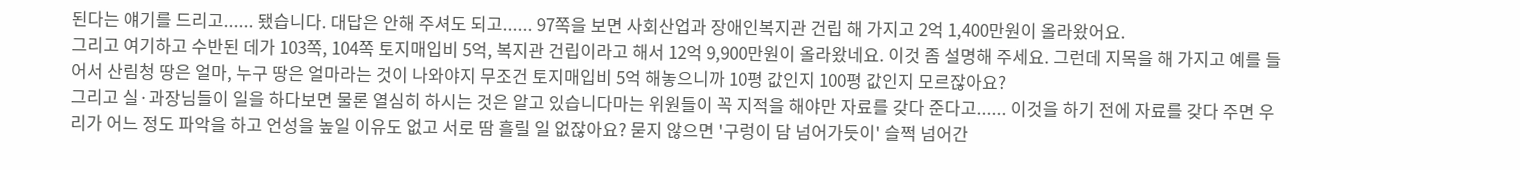된다는 얘기를 드리고...... 됐습니다. 대답은 안해 주셔도 되고...... 97쪽을 보면 사회산업과 장애인복지관 건립 해 가지고 2억 1,400만원이 올라왔어요.
그리고 여기하고 수반된 데가 103쪽, 104쪽 토지매입비 5억, 복지관 건립이라고 해서 12억 9,900만원이 올라왔네요. 이것 좀 설명해 주세요. 그런데 지목을 해 가지고 예를 들어서 산림청 땅은 얼마, 누구 땅은 얼마라는 것이 나와야지 무조건 토지매입비 5억 해놓으니까 10평 값인지 100평 값인지 모르잖아요?
그리고 실·과장님들이 일을 하다보면 물론 열심히 하시는 것은 알고 있습니다마는 위원들이 꼭 지적을 해야만 자료를 갖다 준다고...... 이것을 하기 전에 자료를 갖다 주면 우리가 어느 정도 파악을 하고 언성을 높일 이유도 없고 서로 땀 흘릴 일 없잖아요? 묻지 않으면 '구렁이 담 넘어가듯이' 슬쩍 넘어간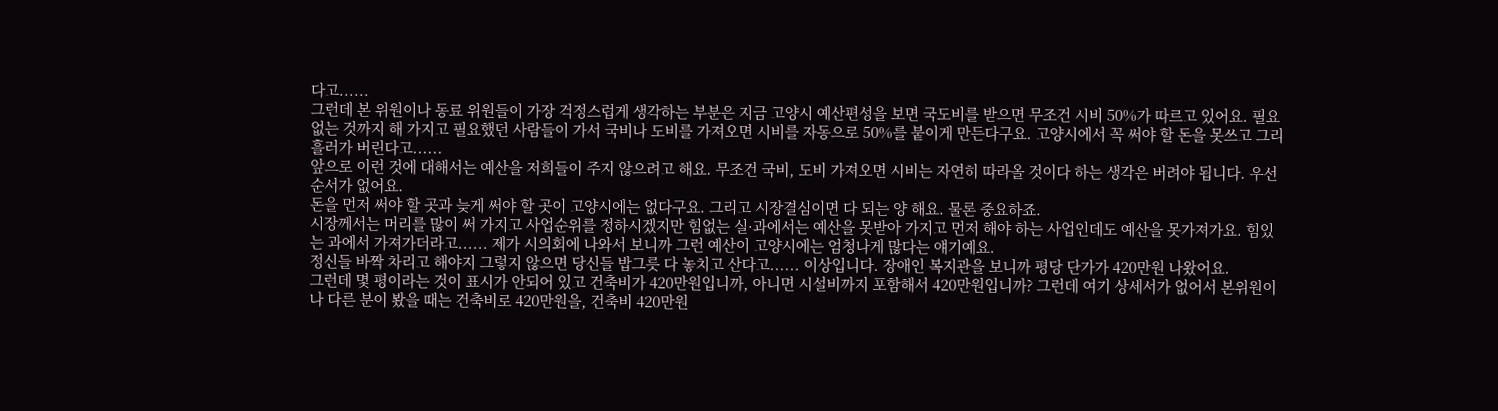다고......
그런데 본 위원이나 동료 위원들이 가장 걱정스럽게 생각하는 부분은 지금 고양시 예산편성을 보면 국도비를 받으면 무조건 시비 50%가 따르고 있어요. 필요 없는 것까지 해 가지고 필요했던 사람들이 가서 국비나 도비를 가져오면 시비를 자동으로 50%를 붙이게 만든다구요. 고양시에서 꼭 써야 할 돈을 못쓰고 그리 흘러가 버린다고......
앞으로 이런 것에 대해서는 예산을 저희들이 주지 않으려고 해요. 무조건 국비, 도비 가져오면 시비는 자연히 따라올 것이다 하는 생각은 버려야 됩니다. 우선 순서가 없어요.
돈을 먼저 써야 할 곳과 늦게 써야 할 곳이 고양시에는 없다구요. 그리고 시장결심이면 다 되는 양 해요. 물론 중요하죠.
시장께서는 머리를 많이 써 가지고 사업순위를 정하시겠지만 힘없는 실·과에서는 예산을 못받아 가지고 먼저 해야 하는 사업인데도 예산을 못가져가요. 힘있는 과에서 가져가더라고...... 제가 시의회에 나와서 보니까 그런 예산이 고양시에는 엄청나게 많다는 얘기예요.
정신들 바짝 차리고 해야지 그렇지 않으면 당신들 밥그릇 다 놓치고 산다고...... 이상입니다. 장애인 복지관을 보니까 평당 단가가 420만원 나왔어요.
그런데 몇 평이라는 것이 표시가 안되어 있고 건축비가 420만원입니까, 아니면 시설비까지 포함해서 420만원입니까? 그런데 여기 상세서가 없어서 본위원이나 다른 분이 봤을 때는 건축비로 420만원을, 건축비 420만원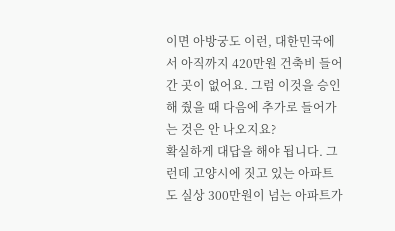이면 아방궁도 이런, 대한민국에서 아직까지 420만원 건축비 들어간 곳이 없어요. 그럼 이것을 승인해 줬을 때 다음에 추가로 들어가는 것은 안 나오지요?
확실하게 대답을 해야 됩니다. 그런데 고양시에 짓고 있는 아파트도 실상 300만원이 넘는 아파트가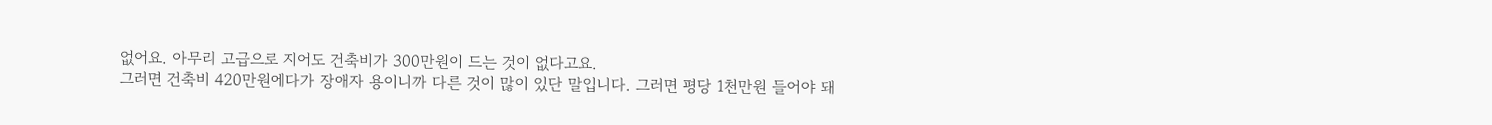없어요. 아무리 고급으로 지어도 건축비가 300만원이 드는 것이 없다고요.
그러면 건축비 420만원에다가 장애자 용이니까 다른 것이 많이 있단 말입니다. 그러면 평당 1천만원 들어야 돼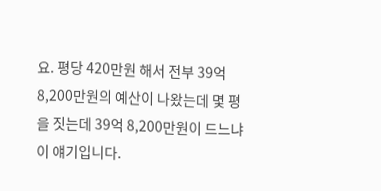요. 평당 420만원 해서 전부 39억 8,200만원의 예산이 나왔는데 몇 평을 짓는데 39억 8,200만원이 드느냐 이 얘기입니다.